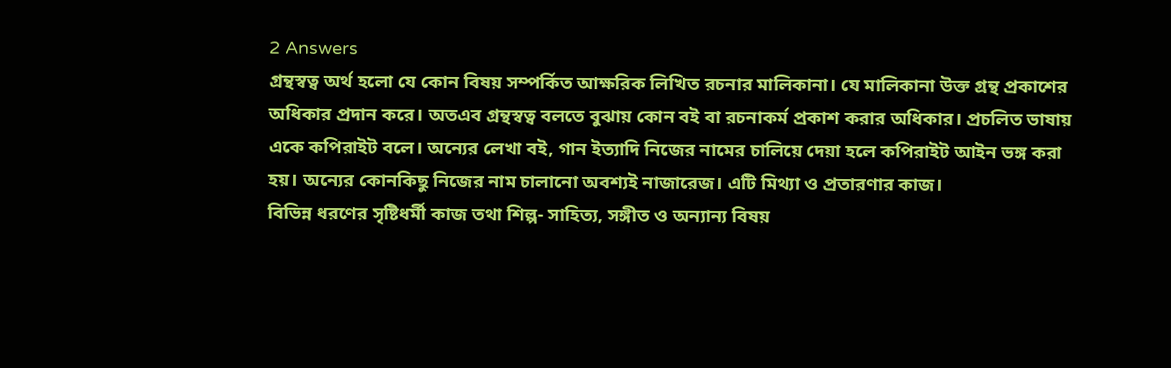2 Answers
গ্রন্থস্বত্ব অর্থ হলো যে কোন বিষয় সম্পর্কিত আক্ষরিক লিখিত রচনার মালিকানা। যে মালিকানা উক্ত গ্রন্থ প্রকাশের অধিকার প্রদান করে। অতএব গ্রন্থস্বত্ব বলতে বুঝায় কোন বই বা রচনাকর্ম প্রকাশ করার অধিকার। প্রচলিত ভাষায় একে কপিরাইট বলে। অন্যের লেখা বই, গান ইত্যাদি নিজের নামের চালিয়ে দেয়া হলে কপিরাইট আইন ভঙ্গ করা হয়। অন্যের কোনকিছু নিজের নাম চালানো অবশ্যই নাজারেজ। এটি মিথ্যা ও প্রতারণার কাজ।
বিভিন্ন ধরণের সৃষ্টিধর্মী কাজ তথা শিল্প- সাহিত্য, সঙ্গীত ও অন্যান্য বিষয়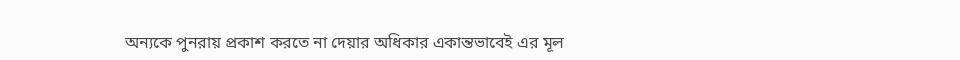অন্যকে পুনরায় প্রকাশ করতে না দেয়ার অধিকার একান্তভাবেই এর মূল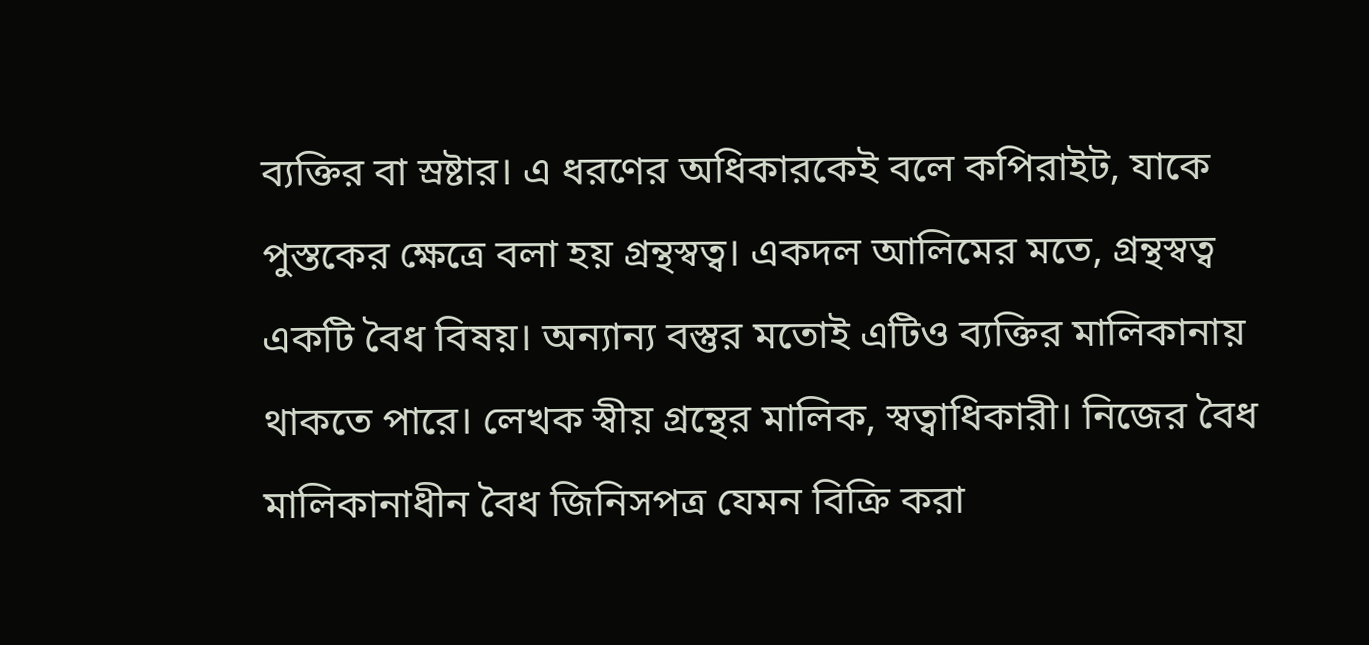ব্যক্তির বা স্রষ্টার। এ ধরণের অধিকারকেই বলে কপিরাইট, যাকে পুস্তকের ক্ষেত্রে বলা হয় গ্রন্থস্বত্ব। একদল আলিমের মতে, গ্রন্থস্বত্ব একটি বৈধ বিষয়। অন্যান্য বস্তুর মতোই এটিও ব্যক্তির মালিকানায় থাকতে পারে। লেখক স্বীয় গ্রন্থের মালিক, স্বত্বাধিকারী। নিজের বৈধ মালিকানাধীন বৈধ জিনিসপত্র যেমন বিক্রি করা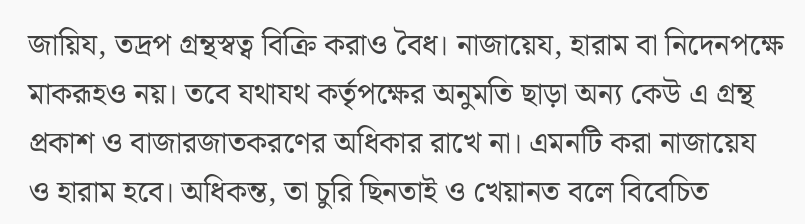জায়িয, তদ্রপ গ্রন্থস্বত্ব বিক্রি করাও বৈধ। নাজায়েয, হারাম বা নিদেনপক্ষে মাকরূহও নয়। তবে যথাযথ কর্তৃপক্ষের অনুমতি ছাড়া অন্য কেউ এ গ্রন্থ প্রকাশ ও বাজারজাতকরণের অধিকার রাখে না। এমনটি করা নাজায়েয ও হারাম হবে। অধিকন্ত, তা চুরি ছিনতাই ও খেয়ানত বলে বিবেচিত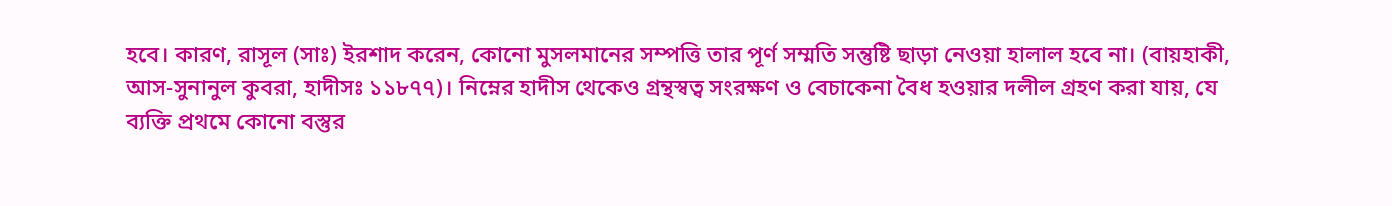হবে। কারণ, রাসূল (সাঃ) ইরশাদ করেন, কোনো মুসলমানের সম্পত্তি তার পূর্ণ সম্মতি সন্তুষ্টি ছাড়া নেওয়া হালাল হবে না। (বায়হাকী, আস-সুনানুল কুবরা, হাদীসঃ ১১৮৭৭)। নিম্নের হাদীস থেকেও গ্রন্থস্বত্ব সংরক্ষণ ও বেচাকেনা বৈধ হওয়ার দলীল গ্রহণ করা যায়, যে ব্যক্তি প্রথমে কোনো বস্তুর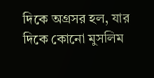দিকে অগ্রসর হল, যার দিকে কোনো মুসলিম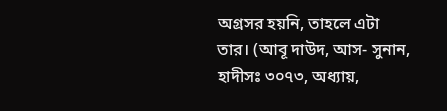অগ্রসর হয়নি, তাহলে এটা তার। (আবূ দাউদ, আস- সুনান, হাদীসঃ ৩০৭৩, অধ্যায়,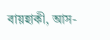বায়হাকী, আস-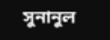সুনানুল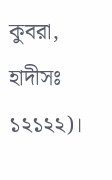কুবরা, হাদীসঃ ১২১২২)।